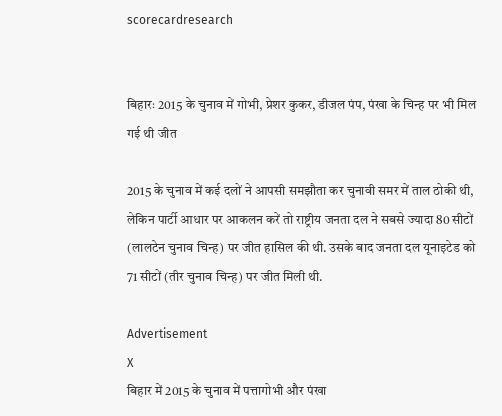scorecardresearch


बिहारः 2015 के चुनाव में गोभी, प्रेशर कुकर, डीजल पंप, पंखा के चिन्ह पर भी मिल गई थी जीत

2015 के चुनाव में कई दलों ने आपसी समझौता कर चुनावी समर में ताल ठोकी थी, लेकिन पार्टी आधार पर आकलन करें तो राष्ट्रीय जनता दल ने सबसे ज्यादा 80 सीटों (लालटेन चुनाव चिन्ह) पर जीत हासिल की थी. उसके बाद जनता दल यूनाइटेड को 71 सीटों (तीर चुनाव चिन्ह) पर जीत मिली थी.

Advertisement
X
बिहार में 2015 के चुनाव में पत्तागोभी और पंखा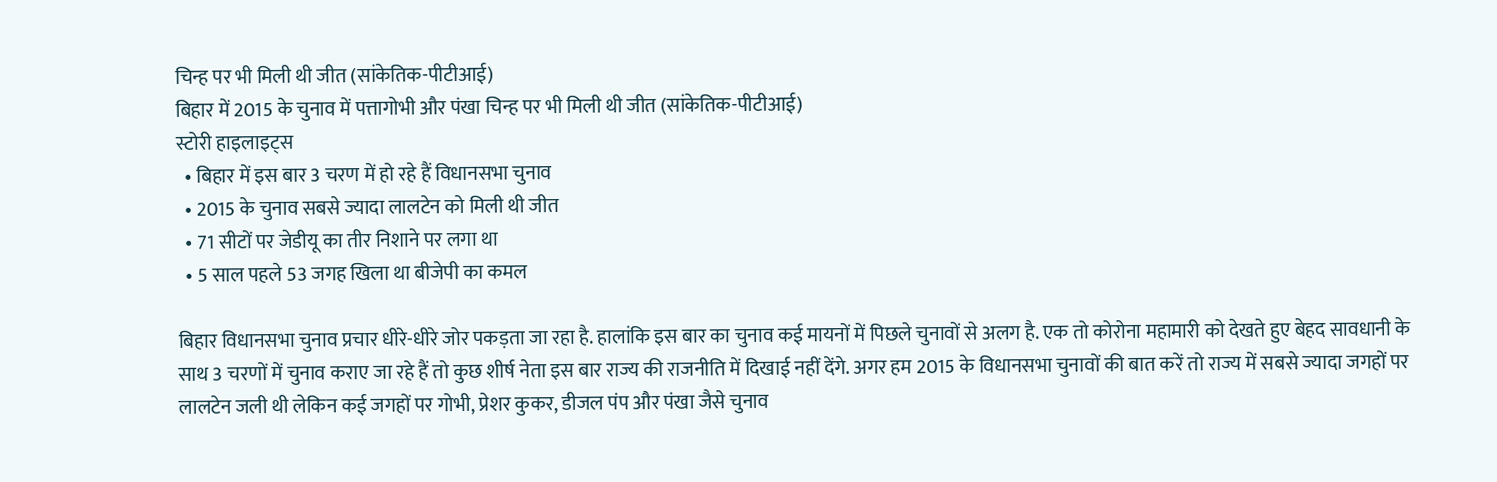चिन्ह पर भी मिली थी जीत (सांकेतिक-पीटीआई)
बिहार में 2015 के चुनाव में पत्तागोभी और पंखा चिन्ह पर भी मिली थी जीत (सांकेतिक-पीटीआई)
स्टोरी हाइलाइट्स
  • बिहार में इस बार 3 चरण में हो रहे हैं विधानसभा चुनाव
  • 2015 के चुनाव सबसे ज्यादा लालटेन को मिली थी जीत
  • 71 सीटों पर जेडीयू का तीर निशाने पर लगा था
  • 5 साल पहले 53 जगह खिला था बीजेपी का कमल

बिहार विधानसभा चुनाव प्रचार धीरे-धीरे जोर पकड़ता जा रहा है. हालांकि इस बार का चुनाव कई मायनों में पिछले चुनावों से अलग है. एक तो कोरोना महामारी को देखते हुए बेहद सावधानी के साथ 3 चरणों में चुनाव कराए जा रहे हैं तो कुछ शीर्ष नेता इस बार राज्य की राजनीति में दिखाई नहीं देंगे. अगर हम 2015 के विधानसभा चुनावों की बात करें तो राज्य में सबसे ज्यादा जगहों पर लालटेन जली थी लेकिन कई जगहों पर गोभी, प्रेशर कुकर, डीजल पंप और पंखा जैसे चुनाव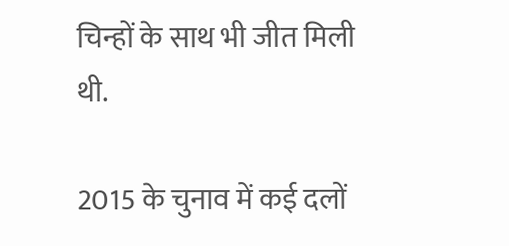चिन्हों के साथ भी जीत मिली थी.

2015 के चुनाव में कई दलों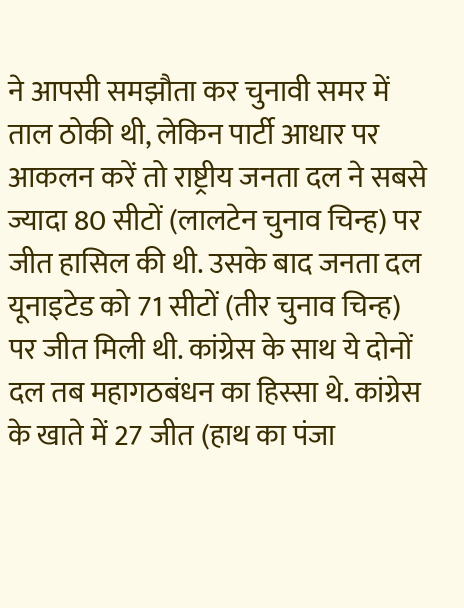ने आपसी समझौता कर चुनावी समर में ताल ठोकी थी, लेकिन पार्टी आधार पर आकलन करें तो राष्ट्रीय जनता दल ने सबसे ज्यादा 80 सीटों (लालटेन चुनाव चिन्ह) पर जीत हासिल की थी. उसके बाद जनता दल यूनाइटेड को 71 सीटों (तीर चुनाव चिन्ह) पर जीत मिली थी. कांग्रेस के साथ ये दोनों दल तब महागठबंधन का हिस्सा थे. कांग्रेस के खाते में 27 जीत (हाथ का पंजा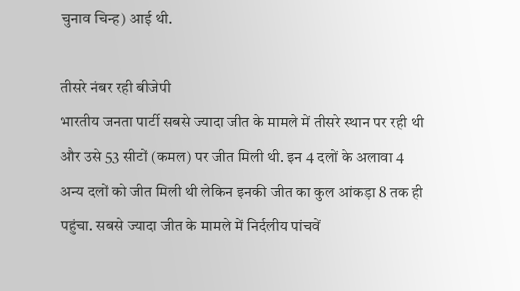चुनाव चिन्ह) आई थी.

तीसरे नंबर रही बीजेपी
भारतीय जनता पार्टी सबसे ज्यादा जीत के मामले में तीसरे स्थान पर रही थी और उसे 53 सीटों (कमल) पर जीत मिली थी. इन 4 दलों के अलावा 4 अन्य दलों को जीत मिली थी लेकिन इनकी जीत का कुल आंकड़ा 8 तक ही पहुंचा. सबसे ज्यादा जीत के मामले में निर्दलीय पांचवें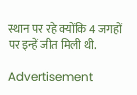स्थान पर रहे क्योंकि 4 जगहों पर इन्हें जीत मिली थी.

Advertisement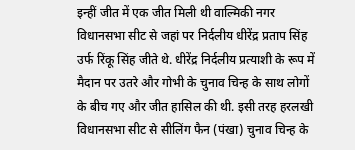इन्हीं जीत में एक जीत मिली थी वाल्मिकी नगर विधानसभा सीट से जहां पर निर्दलीय धीरेंद्र प्रताप सिंह उर्फ रिंकू सिंह जीते थे. धीरेंद्र निर्दलीय प्रत्याशी के रूप में मैदान पर उतरे और गोभी के चुनाव चिन्ह के साथ लोगों के बीच गए और जीत हासिल की थी. इसी तरह हरलखी विधानसभा सीट से सीलिंग फैन (पंखा) चुनाव चिन्ह के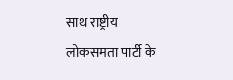साथ राष्ट्रीय लोकसमता पार्टी के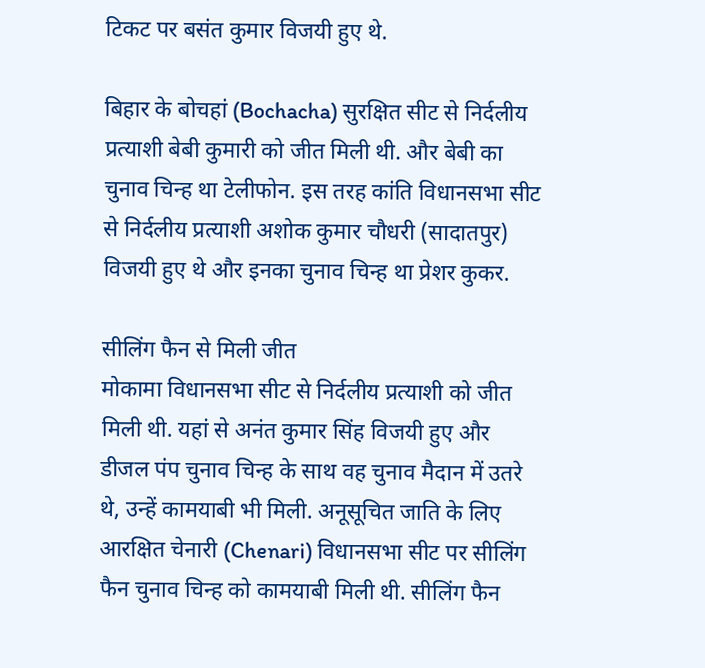टिकट पर बसंत कुमार विजयी हुए थे.

बिहार के बोचहां (Bochacha) सुरक्षित सीट से निर्दलीय प्रत्याशी बेबी कुमारी को जीत मिली थी. और बेबी का चुनाव चिन्ह था टेलीफोन. इस तरह कांति विधानसभा सीट से निर्दलीय प्रत्याशी अशोक कुमार चौधरी (सादातपुर) विजयी हुए थे और इनका चुनाव चिन्ह था प्रेशर कुकर.

सीलिंग फैन से मिली जीत
मोकामा विधानसभा सीट से निर्दलीय प्रत्याशी को जीत मिली थी. यहां से अनंत कुमार सिंह विजयी हुए और डीजल पंप चुनाव चिन्ह के साथ वह चुनाव मैदान में उतरे थे, उन्हें कामयाबी भी मिली. अनूसूचित जाति के लिए आरक्षित चेनारी (Chenari) विधानसभा सीट पर सीलिंग फैन चुनाव चिन्ह को कामयाबी मिली थी. सीलिंग फैन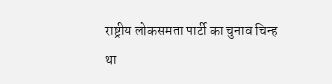राष्ट्रीय लोकसमता पार्टी का चुनाव चिन्ह था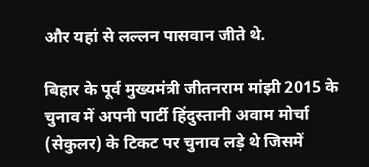और यहां से लल्लन पासवान जीते थे.

बिहार के पूर्व मुख्यमंत्री जीतनराम मांझी 2015 के चुनाव में अपनी पार्टी हिंदुस्तानी अवाम मोर्चा (सेकुलर) के टिकट पर चुनाव लड़े थे जिसमें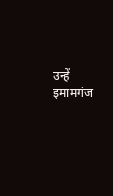उन्हें इमामगंज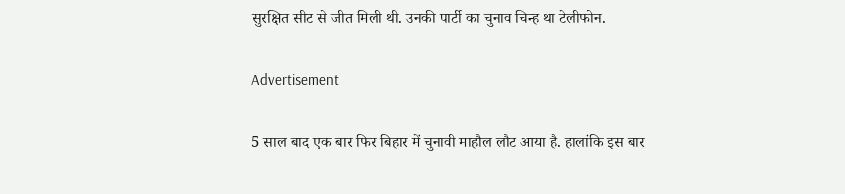सुरक्षित सीट से जीत मिली थी. उनकी पार्टी का चुनाव चिन्ह था टेलीफोन.

Advertisement

5 साल बाद एक बार फिर बिहार में चुनावी माहौल लौट आया है. हालांकि इस बार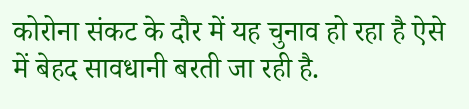कोरोना संकट के दौर में यह चुनाव हो रहा है ऐसे में बेहद सावधानी बरती जा रही है.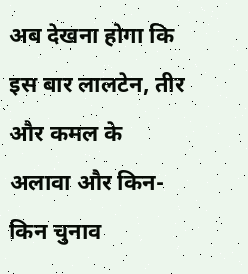अब देखना होगा कि इस बार लालटेन, तीर और कमल के अलावा और किन-किन चुनाव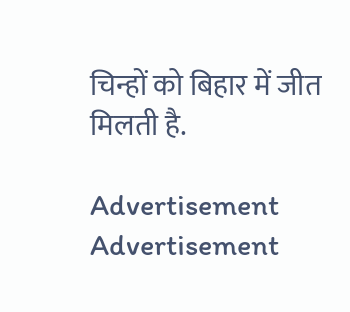चिन्हों को बिहार में जीत मिलती है.

Advertisement
Advertisement